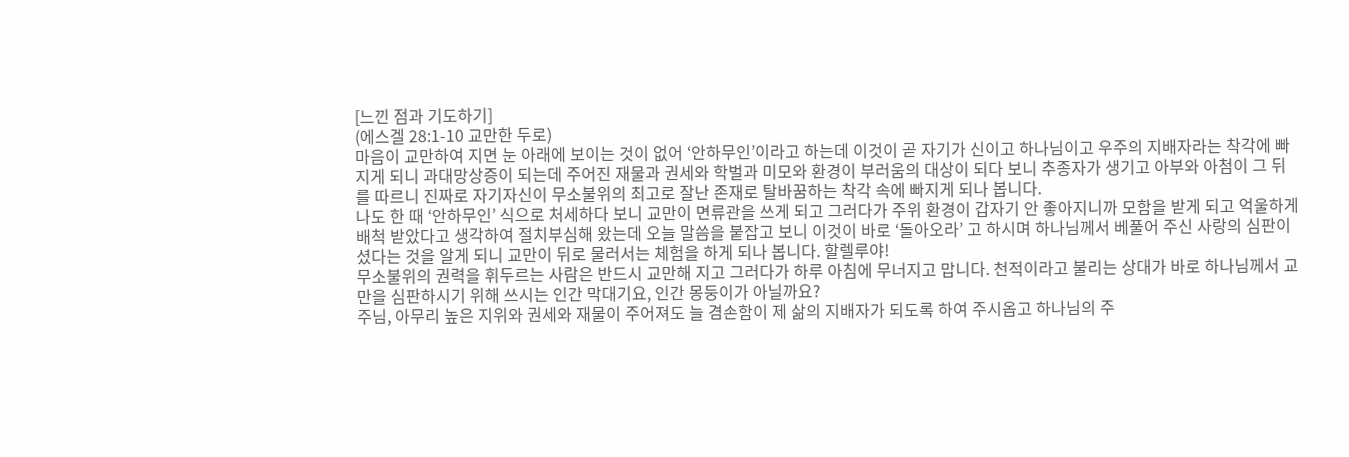[느낀 점과 기도하기]
(에스겔 28:1-10 교만한 두로)
마음이 교만하여 지면 눈 아래에 보이는 것이 없어 ‘안하무인’이라고 하는데 이것이 곧 자기가 신이고 하나님이고 우주의 지배자라는 착각에 빠지게 되니 과대망상증이 되는데 주어진 재물과 권세와 학벌과 미모와 환경이 부러움의 대상이 되다 보니 추종자가 생기고 아부와 아첨이 그 뒤를 따르니 진짜로 자기자신이 무소불위의 최고로 잘난 존재로 탈바꿈하는 착각 속에 빠지게 되나 봅니다.
나도 한 때 ‘안하무인’ 식으로 처세하다 보니 교만이 면류관을 쓰게 되고 그러다가 주위 환경이 갑자기 안 좋아지니까 모함을 받게 되고 억울하게 배척 받았다고 생각하여 절치부심해 왔는데 오늘 말씀을 붙잡고 보니 이것이 바로 ‘돌아오라’ 고 하시며 하나님께서 베풀어 주신 사랑의 심판이셨다는 것을 알게 되니 교만이 뒤로 물러서는 체험을 하게 되나 봅니다. 할렐루야!
무소불위의 권력을 휘두르는 사람은 반드시 교만해 지고 그러다가 하루 아침에 무너지고 맙니다. 천적이라고 불리는 상대가 바로 하나님께서 교만을 심판하시기 위해 쓰시는 인간 막대기요, 인간 몽둥이가 아닐까요?
주님, 아무리 높은 지위와 권세와 재물이 주어져도 늘 겸손함이 제 삶의 지배자가 되도록 하여 주시옵고 하나님의 주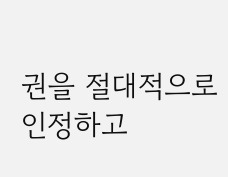권을 절대적으로 인정하고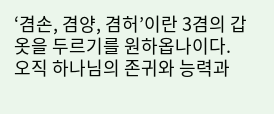‘겸손, 겸양, 겸허’이란 3겸의 갑옷을 두르기를 원하옵나이다.
오직 하나님의 존귀와 능력과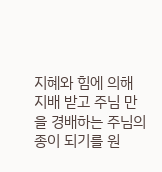지혜와 힘에 의해 지배 받고 주님 만을 경배하는 주님의 종이 되기를 원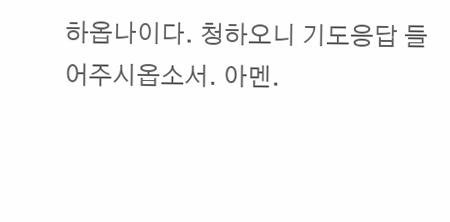하옵나이다. 청하오니 기도응답 들어주시옵소서. 아멘.